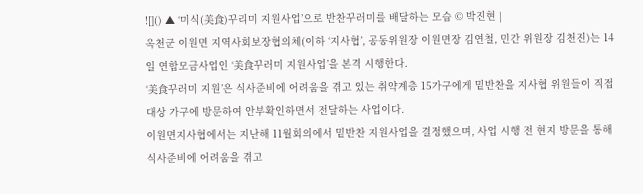![]() ▲ ‘미식(美食)꾸리미 지원사업’으로 반찬꾸러미를 배달하는 모습 © 박진현 |
옥천군 이원면 지역사회보장협의체(이하 ‘지사협’, 공동위원장 이원면장 김연철, 민간 위원장 김천진)는 14일 연합모금사업인 ‘美食꾸러미 지원사업’을 본격 시행한다.
‘美食꾸러미 지원’은 식사준비에 어려움을 겪고 있는 취약계층 15가구에게 밑반찬을 지사협 위원들이 직접 대상 가구에 방문하여 안부확인하면서 전달하는 사업이다.
이원면지사협에서는 지난해 11월회의에서 밑반찬 지원사업을 결정했으며, 사업 시행 전 현지 방문을 통해 식사준비에 어려움을 겪고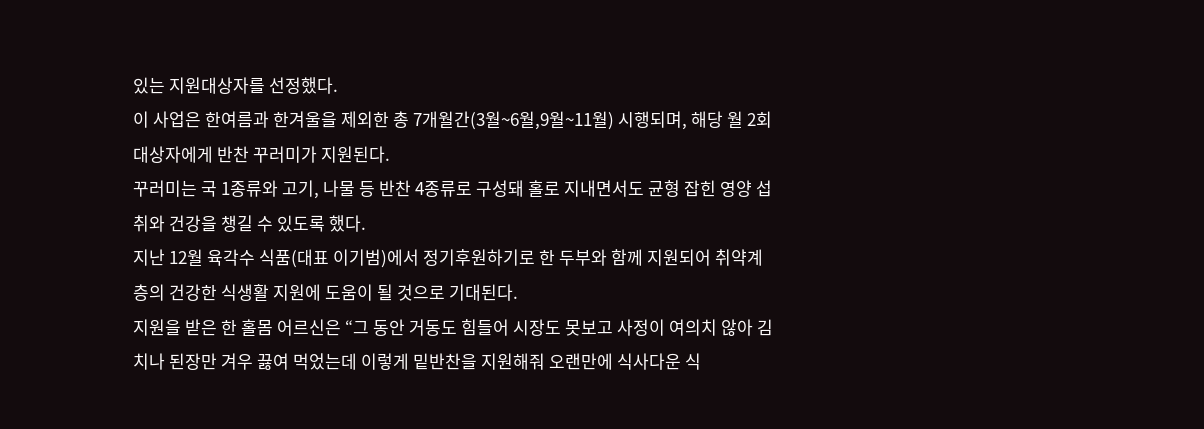있는 지원대상자를 선정했다.
이 사업은 한여름과 한겨울을 제외한 총 7개월간(3월~6월,9월~11월) 시행되며, 해당 월 2회 대상자에게 반찬 꾸러미가 지원된다.
꾸러미는 국 1종류와 고기, 나물 등 반찬 4종류로 구성돼 홀로 지내면서도 균형 잡힌 영양 섭취와 건강을 챙길 수 있도록 했다.
지난 12월 육각수 식품(대표 이기범)에서 정기후원하기로 한 두부와 함께 지원되어 취약계층의 건강한 식생활 지원에 도움이 될 것으로 기대된다.
지원을 받은 한 홀몸 어르신은 “그 동안 거동도 힘들어 시장도 못보고 사정이 여의치 않아 김치나 된장만 겨우 끓여 먹었는데 이렇게 밑반찬을 지원해줘 오랜만에 식사다운 식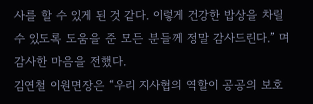사를 할 수 있게 된 것 같다. 이렇게 건강한 밥상을 차릴 수 있도록 도움을 준 모든 분들께 정말 감사드린다.” 며 감사한 마음을 전했다.
김연철 이원면장은 “우리 지사협의 역할이 공공의 보호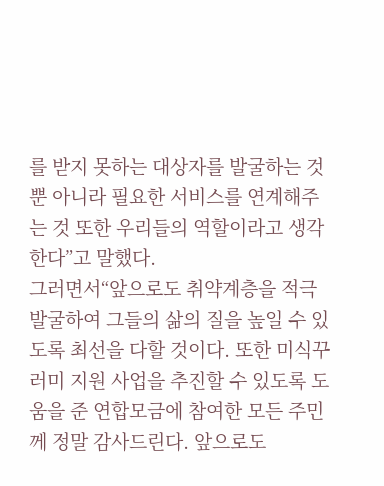를 받지 못하는 대상자를 발굴하는 것 뿐 아니라 필요한 서비스를 연계해주는 것 또한 우리들의 역할이라고 생각한다”고 말했다.
그러면서“앞으로도 취약계층을 적극 발굴하여 그들의 삶의 질을 높일 수 있도록 최선을 다할 것이다. 또한 미식꾸러미 지원 사업을 추진할 수 있도록 도움을 준 연합모금에 참여한 모든 주민께 정말 감사드린다. 앞으로도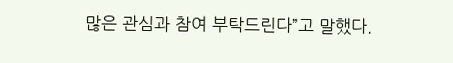많은 관심과 참여 부탁드린다”고 말했다.